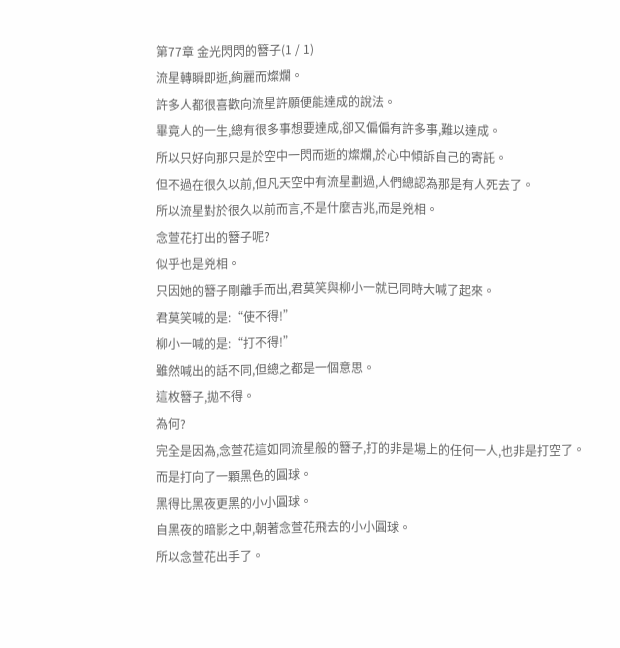第77章 金光閃閃的簪子(1 / 1)
流星轉瞬即逝,絢麗而燦爛。
許多人都很喜歡向流星許願便能達成的說法。
畢竟人的一生,總有很多事想要達成,卻又偏偏有許多事,難以達成。
所以只好向那只是於空中一閃而逝的燦爛,於心中傾訴自己的寄託。
但不過在很久以前,但凡天空中有流星劃過,人們總認為那是有人死去了。
所以流星對於很久以前而言,不是什麼吉兆,而是兇相。
念萱花打出的簪子呢?
似乎也是兇相。
只因她的簪子剛離手而出,君莫笑與柳小一就已同時大喊了起來。
君莫笑喊的是:“使不得!”
柳小一喊的是:“打不得!”
雖然喊出的話不同,但總之都是一個意思。
這枚簪子,拋不得。
為何?
完全是因為,念萱花這如同流星般的簪子,打的非是場上的任何一人,也非是打空了。
而是打向了一顆黑色的圓球。
黑得比黑夜更黑的小小圓球。
自黑夜的暗影之中,朝著念萱花飛去的小小圓球。
所以念萱花出手了。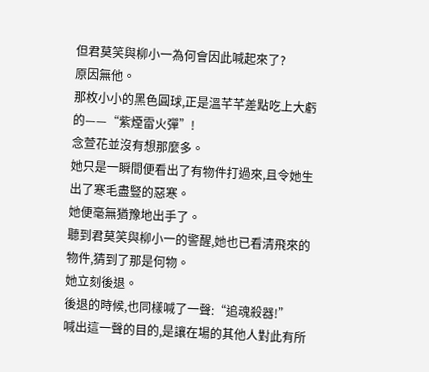但君莫笑與柳小一為何會因此喊起來了?
原因無他。
那枚小小的黑色圓球,正是溫芊芊差點吃上大虧的——“紫煙雷火彈”!
念萱花並沒有想那麼多。
她只是一瞬間便看出了有物件打過來,且令她生出了寒毛盡豎的惡寒。
她便毫無猶豫地出手了。
聽到君莫笑與柳小一的警醒,她也已看清飛來的物件,猜到了那是何物。
她立刻後退。
後退的時候,也同樣喊了一聲:“追魂殺器!”
喊出這一聲的目的,是讓在場的其他人對此有所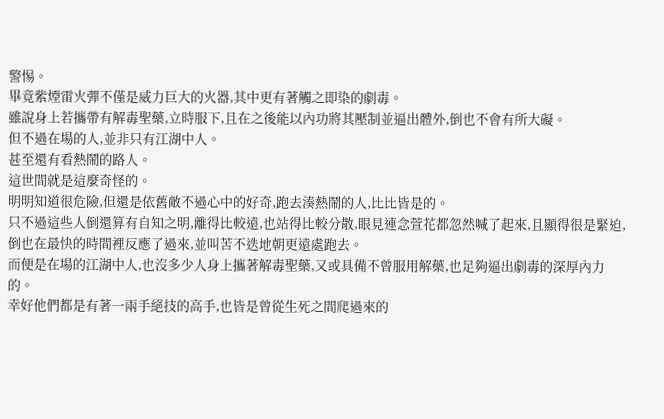警惕。
畢竟紫煙雷火彈不僅是威力巨大的火器,其中更有著觸之即染的劇毒。
雖說身上若攜帶有解毒聖藥,立時服下,且在之後能以內功將其壓制並逼出體外,倒也不會有所大礙。
但不過在場的人,並非只有江湖中人。
甚至還有看熱鬧的路人。
這世間就是這麼奇怪的。
明明知道很危險,但還是依舊敵不過心中的好奇,跑去湊熱鬧的人,比比皆是的。
只不過這些人倒還算有自知之明,離得比較遠,也站得比較分散,眼見連念萱花都忽然喊了起來,且顯得很是緊迫,倒也在最快的時間裡反應了過來,並叫苦不迭地朝更遠處跑去。
而便是在場的江湖中人,也沒多少人身上攜著解毒聖藥,又或具備不曾服用解藥,也足夠逼出劇毒的深厚內力的。
幸好他們都是有著一兩手絕技的高手,也皆是曾從生死之間爬過來的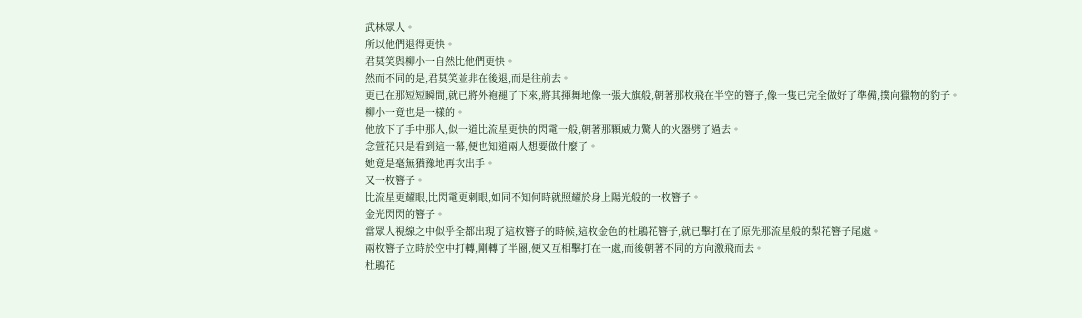武林眾人。
所以他們退得更快。
君莫笑與柳小一自然比他們更快。
然而不同的是,君莫笑並非在後退,而是往前去。
更已在那短短瞬間,就已將外袍褪了下來,將其揮舞地像一張大旗般,朝著那枚飛在半空的簪子,像一隻已完全做好了準備,撲向獵物的豹子。
柳小一竟也是一樣的。
他放下了手中那人,似一道比流星更快的閃電一般,朝著那顆威力驚人的火器劈了過去。
念萱花只是看到這一幕,便也知道兩人想要做什麼了。
她竟是毫無猶豫地再次出手。
又一枚簪子。
比流星更耀眼,比閃電更刺眼,如同不知何時就照耀於身上陽光般的一枚簪子。
金光閃閃的簪子。
當眾人視線之中似乎全都出現了這枚簪子的時候,這枚金色的杜鵑花簪子,就已擊打在了原先那流星般的梨花簪子尾處。
兩枚簪子立時於空中打轉,剛轉了半圈,便又互相擊打在一處,而後朝著不同的方向激飛而去。
杜鵑花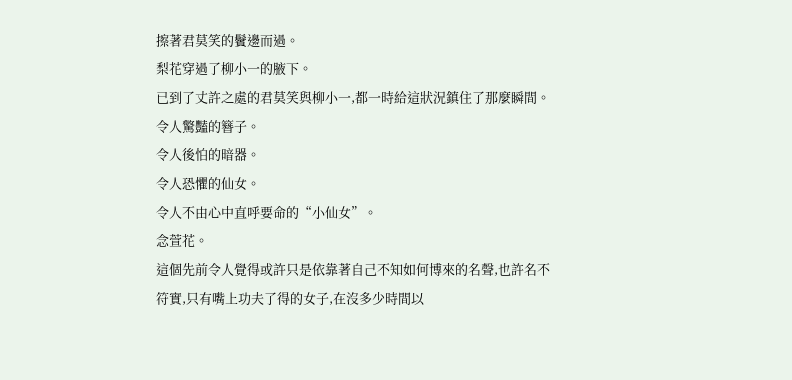擦著君莫笑的鬢邊而過。
梨花穿過了柳小一的腋下。
已到了丈許之處的君莫笑與柳小一,都一時給這狀況鎮住了那麼瞬間。
令人驚豔的簪子。
令人後怕的暗器。
令人恐懼的仙女。
令人不由心中直呼要命的“小仙女”。
念萱花。
這個先前令人覺得或許只是依靠著自己不知如何博來的名聲,也許名不符實,只有嘴上功夫了得的女子,在沒多少時間以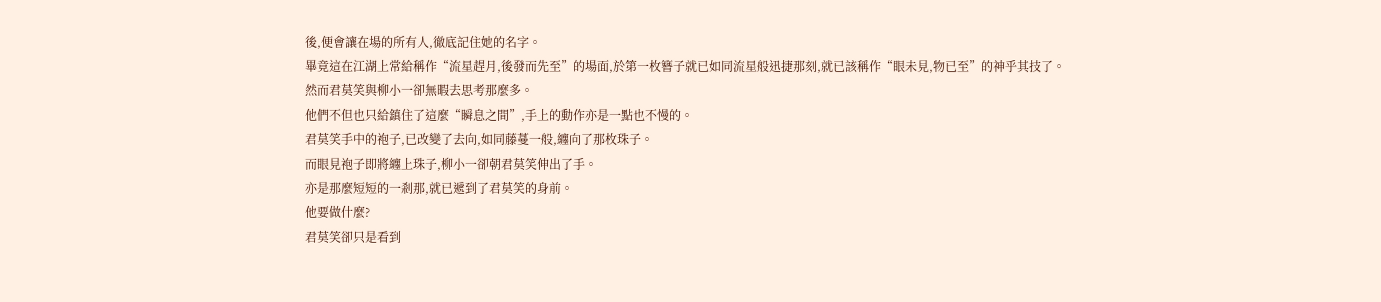後,便會讓在場的所有人,徹底記住她的名字。
畢竟這在江湖上常給稱作“流星趕月,後發而先至”的場面,於第一枚簪子就已如同流星般迅捷那刻,就已該稱作“眼未見,物已至”的神乎其技了。
然而君莫笑與柳小一卻無暇去思考那麼多。
他們不但也只給鎮住了這麼“瞬息之間”,手上的動作亦是一點也不慢的。
君莫笑手中的袍子,已改變了去向,如同藤蔓一般,纏向了那枚珠子。
而眼見袍子即將纏上珠子,柳小一卻朝君莫笑伸出了手。
亦是那麼短短的一剎那,就已遞到了君莫笑的身前。
他要做什麼?
君莫笑卻只是看到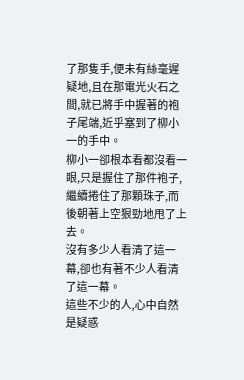了那隻手,便未有絲毫遲疑地,且在那電光火石之間,就已將手中握著的袍子尾端,近乎塞到了柳小一的手中。
柳小一卻根本看都沒看一眼,只是握住了那件袍子,繼續捲住了那顆珠子,而後朝著上空狠勁地甩了上去。
沒有多少人看清了這一幕,卻也有著不少人看清了這一幕。
這些不少的人,心中自然是疑惑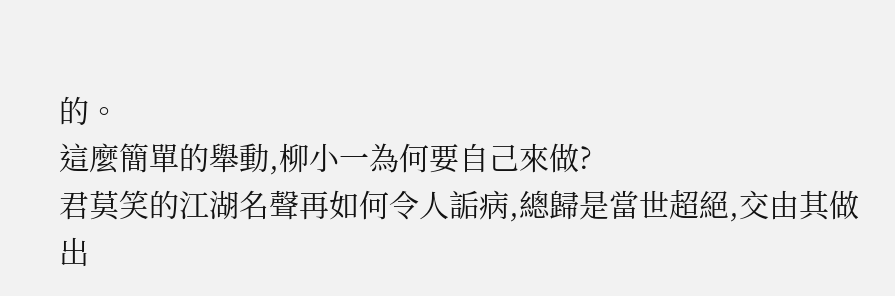的。
這麼簡單的舉動,柳小一為何要自己來做?
君莫笑的江湖名聲再如何令人詬病,總歸是當世超絕,交由其做出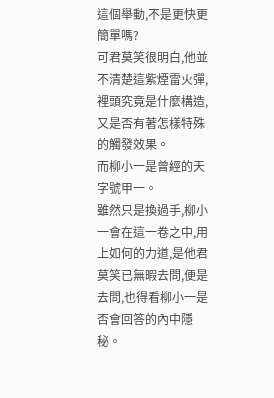這個舉動,不是更快更簡單嗎?
可君莫笑很明白,他並不清楚這紫煙雷火彈,裡頭究竟是什麼構造,又是否有著怎樣特殊的觸發效果。
而柳小一是曾經的天字號甲一。
雖然只是換過手,柳小一會在這一卷之中,用上如何的力道,是他君莫笑已無暇去問,便是去問,也得看柳小一是否會回答的內中隱秘。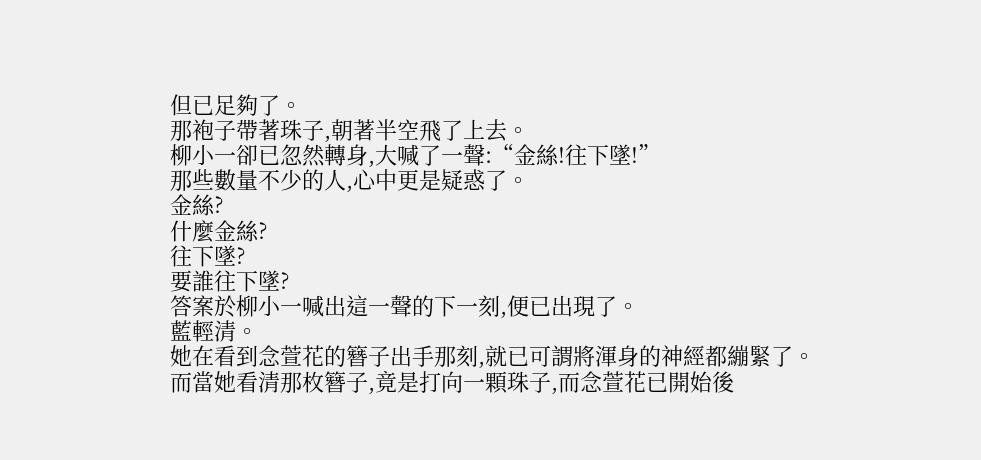但已足夠了。
那袍子帶著珠子,朝著半空飛了上去。
柳小一卻已忽然轉身,大喊了一聲:“金絲!往下墜!”
那些數量不少的人,心中更是疑惑了。
金絲?
什麼金絲?
往下墜?
要誰往下墜?
答案於柳小一喊出這一聲的下一刻,便已出現了。
藍輕清。
她在看到念萱花的簪子出手那刻,就已可謂將渾身的神經都繃緊了。
而當她看清那枚簪子,竟是打向一顆珠子,而念萱花已開始後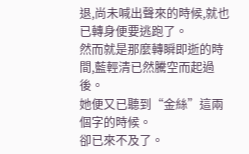退,尚未喊出聲來的時候,就也已轉身便要逃跑了。
然而就是那麼轉瞬即逝的時間,藍輕清已然騰空而起過後。
她便又已聽到“金絲”這兩個字的時候。
卻已來不及了。